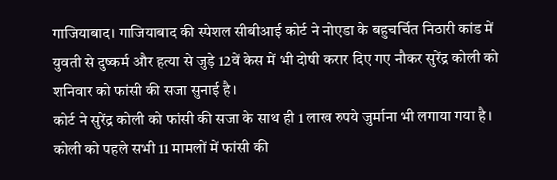गाजियाबाद। गाजियाबाद की स्पेशल सीबीआई कोर्ट ने नोएडा के बहुचर्चित निठारी कांड में युवती से दुष्कर्म और हत्या से जुड़े 12वें केस में भी दोषी करार दिए गए नौकर सुरेंद्र कोली को शनिवार को फांसी की सजा सुनाई है।
कोर्ट ने सुरेंद्र कोली को फांसी की सजा के साथ ही 1 लाख रुपये जुर्माना भी लगाया गया है। कोली को पहले सभी 11 मामलों में फांसी की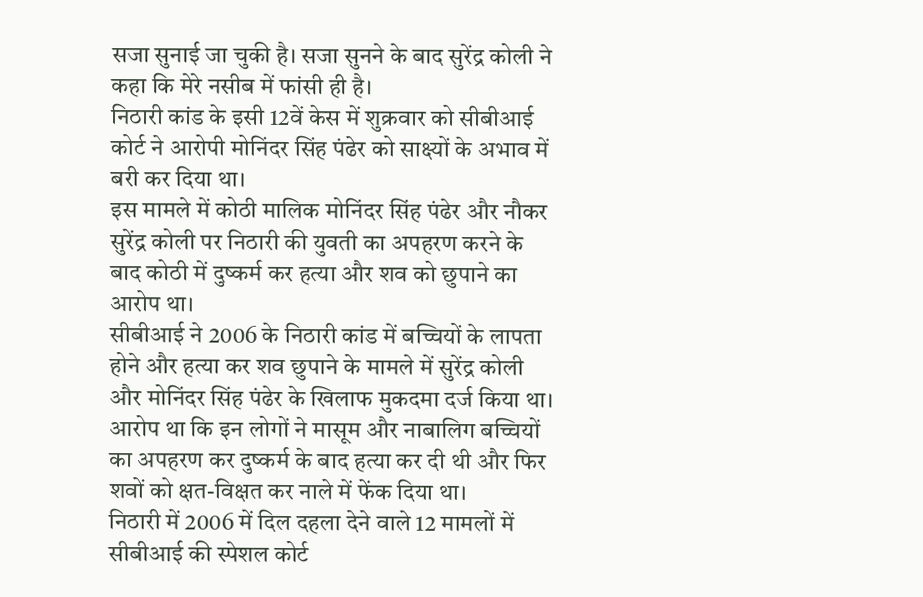सजा सुनाई जा चुकी है। सजा सुनने के बाद सुरेंद्र कोली ने कहा कि मेरे नसीब में फांसी ही है।
निठारी कांड के इसी 12वें केस में शुक्रवार को सीबीआई कोर्ट ने आरोपी मोनिंदर सिंह पंढेर को साक्ष्यों के अभाव में बरी कर दिया था।
इस मामले में कोठी मालिक मोनिंदर सिंह पंढेर और नौकर सुरेंद्र कोली पर निठारी की युवती का अपहरण करने के बाद कोठी में दुष्कर्म कर हत्या और शव को छुपाने का आरोप था।
सीबीआई ने 2006 के निठारी कांड में बच्चियों के लापता होने और हत्या कर शव छुपाने के मामले में सुरेंद्र कोली और मोनिंदर सिंह पंढेर के खिलाफ मुकदमा दर्ज किया था।
आरोप था कि इन लोगों ने मासूम और नाबालिग बच्चियों का अपहरण कर दुष्कर्म के बाद हत्या कर दी थी और फिर शवों को क्षत-विक्षत कर नाले में फेंक दिया था।
निठारी में 2006 में दिल दहला देने वाले 12 मामलों में सीबीआई की स्पेशल कोर्ट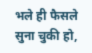भले ही फैसले सुना चुकी हो,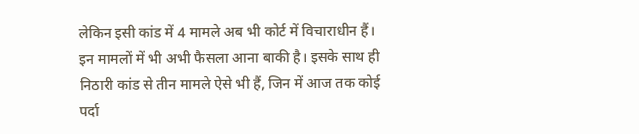लेकिन इसी कांड में 4 मामले अब भी कोर्ट में विचाराधीन हैं।
इन मामलों में भी अभी फैसला आना बाकी है। इसके साथ ही निठारी कांड से तीन मामले ऐसे भी हैं, जिन में आज तक कोई पर्दा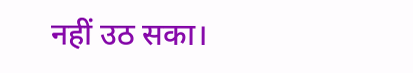नहीं उठ सका।